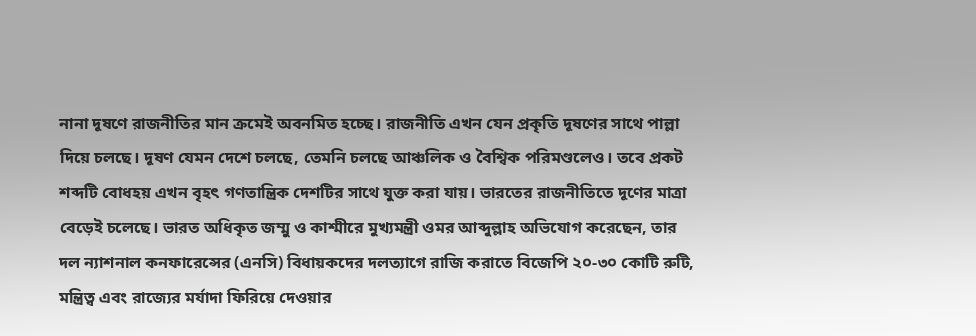নানা দূষণে রাজনীতির মান ক্রমেই অবনমিত হচ্ছে। রাজনীতি এখন যেন প্রকৃতি দূষণের সাথে পাল্লা দিয়ে চলছে। দূষণ যেমন দেশে চলছে, তেমনি চলছে আঞ্চলিক ও বৈশ্বিক পরিমণ্ডলেও। তবে প্রকট শব্দটি বোধহয় এখন বৃহৎ গণতান্ত্রিক দেশটির সাথে যুক্ত করা যায়। ভারতের রাজনীতিতে দূণের মাত্রা বেড়েই চলেছে। ভারত অধিকৃত জম্মু ও কাশ্মীরে মুখ্যমন্ত্রী ওমর আব্দুল্লাহ অভিযোগ করেছেন, তার দল ন্যাশনাল কনফারেন্সের (এনসি) বিধায়কদের দলত্যাগে রাজি করাতে বিজেপি ২০-৩০ কোটি রুটি, মন্ত্রিত্ব এবং রাজ্যের মর্যাদা ফিরিয়ে দেওয়ার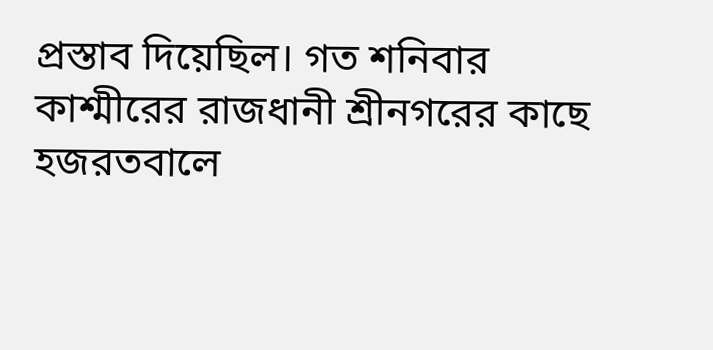প্রস্তাব দিয়েছিল। গত শনিবার কাশ্মীরের রাজধানী শ্রীনগরের কাছে হজরতবালে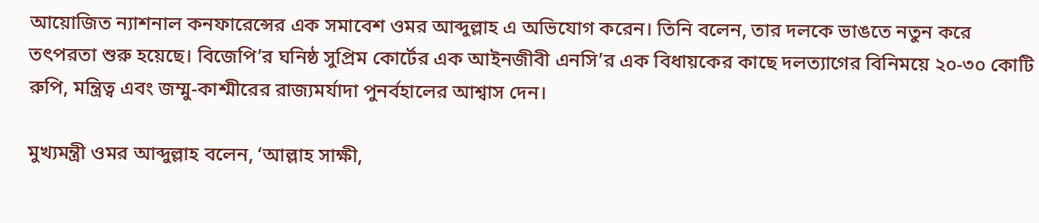আয়োজিত ন্যাশনাল কনফারেন্সের এক সমাবেশ ওমর আব্দুল্লাহ এ অভিযোগ করেন। তিনি বলেন, তার দলকে ভাঙতে নতুন করে তৎপরতা শুরু হয়েছে। বিজেপি’র ঘনিষ্ঠ সুপ্রিম কোর্টের এক আইনজীবী এনসি’র এক বিধায়কের কাছে দলত্যাগের বিনিময়ে ২০-৩০ কোটি রুপি, মন্ত্রিত্ব এবং জম্মু-কাশ্মীরের রাজ্যমর্যাদা পুনর্বহালের আশ্বাস দেন।

মুখ্যমন্ত্রী ওমর আব্দুল্লাহ বলেন, ‘আল্লাহ সাক্ষী,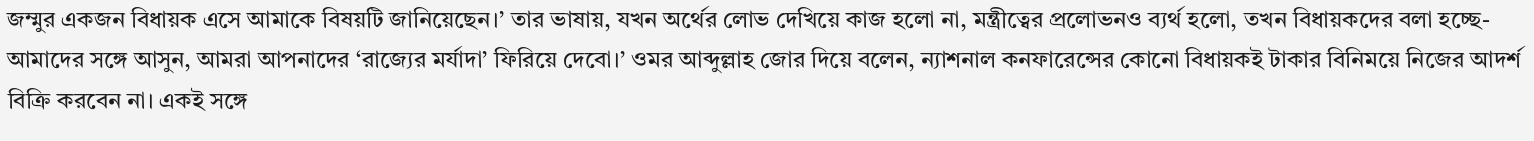জম্মুর একজন বিধায়ক এসে আমাকে বিষয়টি জানিয়েছেন।’ তার ভাষায়, যখন অর্থের লোভ দেখিয়ে কাজ হলো না, মন্ত্রীত্বের প্রলোভনও ব্যর্থ হলো, তখন বিধায়কদের বলা হচ্ছে-আমাদের সঙ্গে আসুন, আমরা আপনাদের ‘রাজ্যের মর্যাদা’ ফিরিয়ে দেবো।’ ওমর আব্দুল্লাহ জোর দিয়ে বলেন, ন্যাশনাল কনফারেন্সের কোনো বিধায়কই টাকার বিনিময়ে নিজের আদর্শ বিক্রি করবেন না। একই সঙ্গে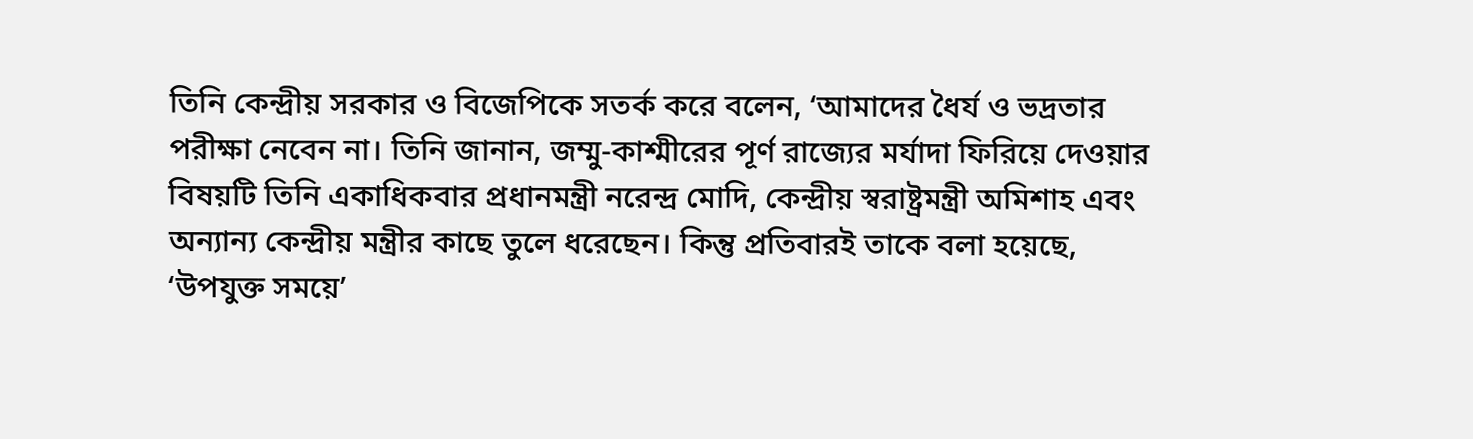তিনি কেন্দ্রীয় সরকার ও বিজেপিকে সতর্ক করে বলেন, ‘আমাদের ধৈর্য ও ভদ্রতার পরীক্ষা নেবেন না। তিনি জানান, জম্মু-কাশ্মীরের পূর্ণ রাজ্যের মর্যাদা ফিরিয়ে দেওয়ার বিষয়টি তিনি একাধিকবার প্রধানমন্ত্রী নরেন্দ্র মোদি, কেন্দ্রীয় স্বরাষ্ট্রমন্ত্রী অমিশাহ এবং অন্যান্য কেন্দ্রীয় মন্ত্রীর কাছে তুলে ধরেছেন। কিন্তু প্রতিবারই তাকে বলা হয়েছে, ‘উপযুক্ত সময়ে’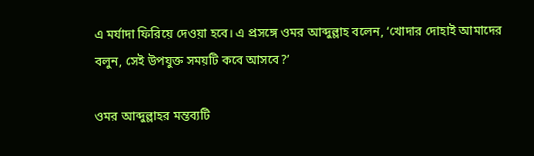এ মর্যাদা ফিরিয়ে দেওয়া হবে। এ প্রসঙ্গে ওমর আব্দুল্লাহ বলেন, ‘খোদার দোহাই আমাদের বলুন, সেই উপযুক্ত সময়টি কবে আসবে?’

ওমর আব্দুল্লাহর মন্তব্যটি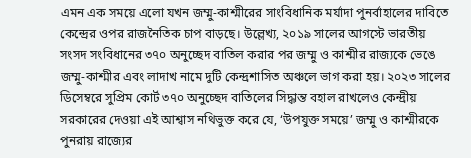এমন এক সময়ে এলো যখন জম্মু-কাশ্মীরের সাংবিধানিক মর্যাদা পুনর্বাহালের দাবিতে কেন্দ্রের ওপর রাজনৈতিক চাপ বাড়ছে। উল্লেখ্য, ২০১৯ সালের আগস্টে ভারতীয় সংসদ সংবিধানের ৩৭০ অনুচ্ছেদ বাতিল করার পর জম্মু ও কাশ্মীর রাজ্যকে ভেঙে জম্মু-কাশ্মীর এবং লাদাখ নামে দুটি কেন্দ্রশাসিত অঞ্চলে ভাগ করা হয়। ২০২৩ সালের ডিসেম্বরে সুপ্রিম কোর্ট ৩৭০ অনুচ্ছেদ বাতিলের সিদ্ধান্ত বহাল রাখলেও কেন্দ্রীয় সরকারের দেওয়া এই আশ্বাস নথিভুক্ত করে যে, ‘উপযুক্ত সময়ে’ জম্মু ও কাশ্মীরকে পুনরায় রাজ্যের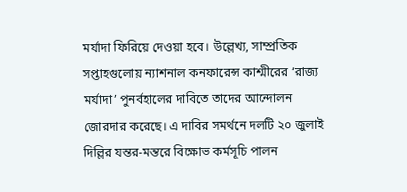মর্যাদা ফিরিয়ে দেওয়া হবে। উল্লেখ্য, সাম্প্রতিক সপ্তাহগুলোয় ন্যাশনাল কনফারেন্স কাশ্মীরের ‘রাজ্য মর্যাদা’ পুনর্বহালের দাবিতে তাদের আন্দোলন জোরদার করেছে। এ দাবির সমর্থনে দলটি ২০ জুলাই দিল্লির যন্তর-মন্তরে বিক্ষোভ কর্মসূচি পালন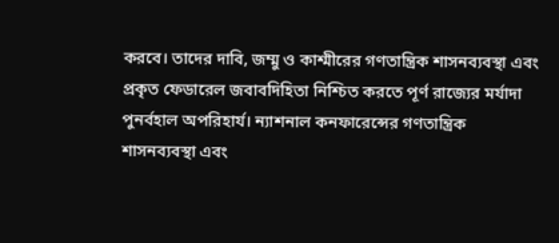করবে। তাদের দাবি, জম্মু ও কাশ্মীরের গণতান্ত্রিক শাসনব্যবস্থা এবং প্রকৃত ফেডারেল জবাবদিহিতা নিশ্চিত করতে পূর্ণ রাজ্যের মর্যাদা পুনর্বহাল অপরিহার্য। ন্যাশনাল কনফারেন্সের গণতান্ত্রিক শাসনব্যবস্থা এবং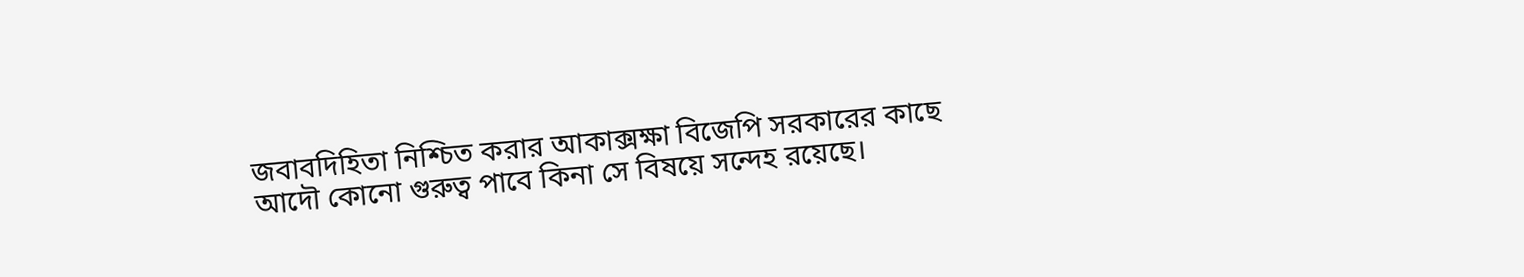জবাবদিহিতা নিশ্চিত করার আকাক্সক্ষা বিজেপি সরকারের কাছে আদৌ কোনো গুরুত্ব পাবে কিনা সে বিষয়ে সন্দেহ রয়েছে।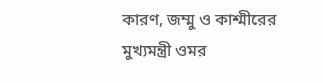কারণ, জম্মু ও কাশ্মীরের মুখ্যমন্ত্রী ওমর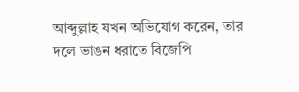আব্দুল্লাহ যখন অভিযোগ করেন, তার দলে ভাঙন ধরাতে বিজেপি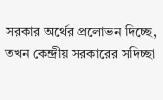সরকার অর্থের প্রলোভন দিচ্ছে, তখন কেন্দ্রীয় সরকারের সদিচ্ছা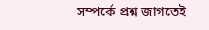সম্পর্কে প্রশ্ন জাগতেই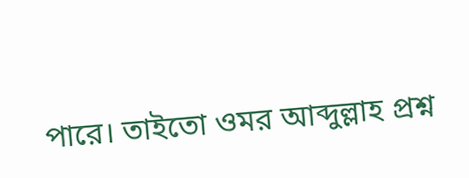পারে। তাইতো ওমর আব্দুল্লাহ প্রশ্ন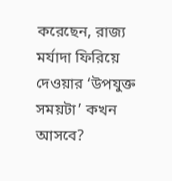করেছেন, রাজ্য মর্যাদা ফিরিয়ে দেওয়ার ‘উপযুক্ত সময়টা’ কখন আসবে?